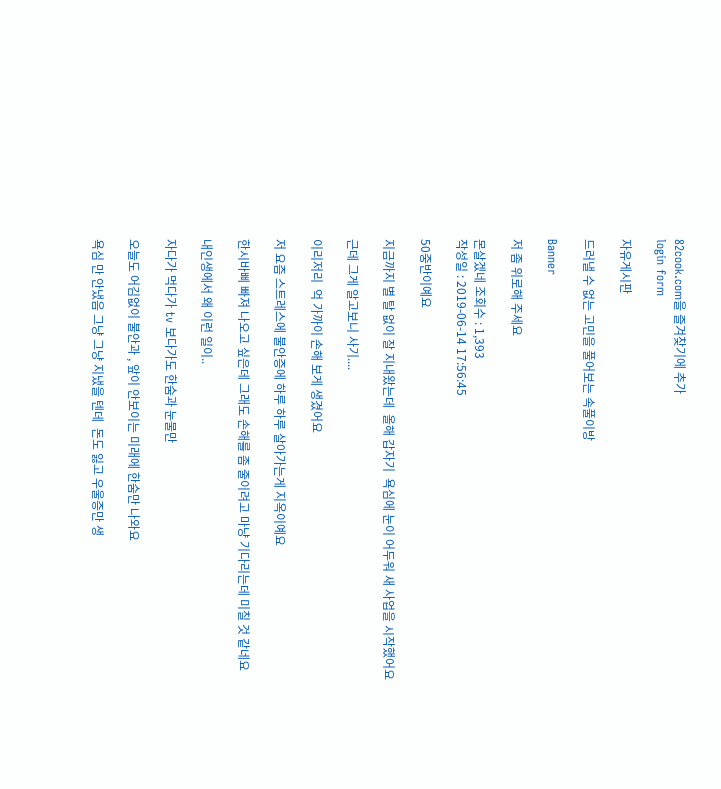82cook.com을 즐겨찾기에 추가
login form

자유게시판

드러낼 수 없는 고민을 풀어보는 속풀이방

Banner

저 좀 위로해 주세요

몬살겠네 조회수 : 1,393
작성일 : 2019-06-14 17:56:45

50중반이예요

지금까지 별 탈 없이 잘 지내왔는데  올해 갑자기  욕심에 눈이 어두워 새 사업을 시작했어요

근데 그게 알고보니 사기....

이리저리  억 가까이 손해 보게 생겼어요

저 요즘 스트레스에 불안증에 하루 하루 살아가는게 지옥이예요

한시바삐 빠져 나오고 싶은데 그래도 손해를 좀 줄이려고 마냥 기다리는데 미칠 것 같네요

내인생에서 왜 이런 일이..

자다가 먹다가 tv 보다가도 한숨과 눈물만

오늘도 어김없이 불안과 , 앞이 안보이는 미래에 한숨만 나와요

욕심 만 안냈음 그냥 그냥 지냈을 텐데  돈도 잃고 우울증만 생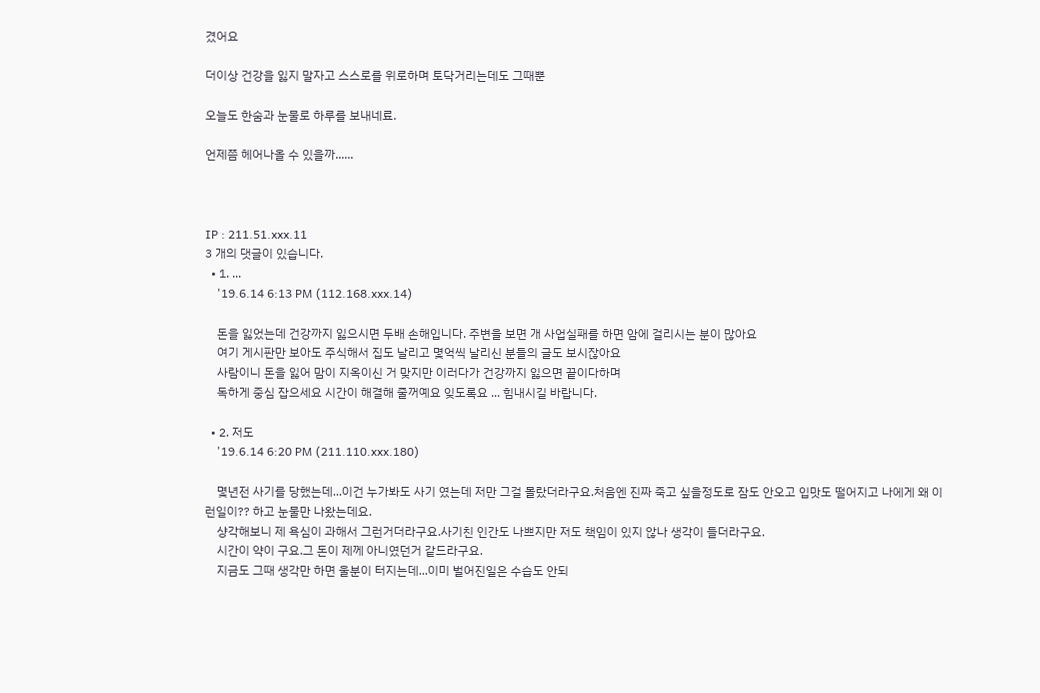겼어요

더이상 건강을 잃지 말자고 스스로를 위로하며 토닥거리는데도 그때뿐

오늘도 한숨과 눈물로 하루를 보내네료.

언제쯤 헤어나올 수 있을까......



IP : 211.51.xxx.11
3 개의 댓글이 있습니다.
  • 1. ...
    '19.6.14 6:13 PM (112.168.xxx.14)

    돈을 잃었는데 건강까지 잃으시면 두배 손해입니다. 주변을 보면 개 사업실패를 하면 암에 걸리시는 분이 많아요
    여기 게시판만 보아도 주식해서 집도 날리고 몇억씩 날리신 분들의 글도 보시잖아요
    사람이니 돈을 잃어 맘이 지옥이신 거 맞지만 이러다가 건강까지 잃으면 끝이다하며
    독하게 중심 잡으세요 시간이 해결해 줄꺼예요 잊도록요 ... 힘내시길 바랍니다.

  • 2. 저도
    '19.6.14 6:20 PM (211.110.xxx.180)

    몇년전 사기를 당했는데...이건 누가봐도 사기 였는데 저만 그걸 몰랐더라구요.처음엔 진짜 죽고 싶을정도로 잠도 안오고 입맛도 떨어지고 나에게 왜 이런일이?? 하고 눈물만 나왔는데요.
    샹각해보니 제 욕심이 과해서 그런거더라구요.사기친 인간도 나쁘지만 저도 책임이 있지 않나 생각이 들더라구요.
    시간이 약이 구요.그 돈이 제께 아니였던거 같드라구요.
    지금도 그때 생각만 하면 울분이 터지는데...이미 벌어진일은 수습도 안되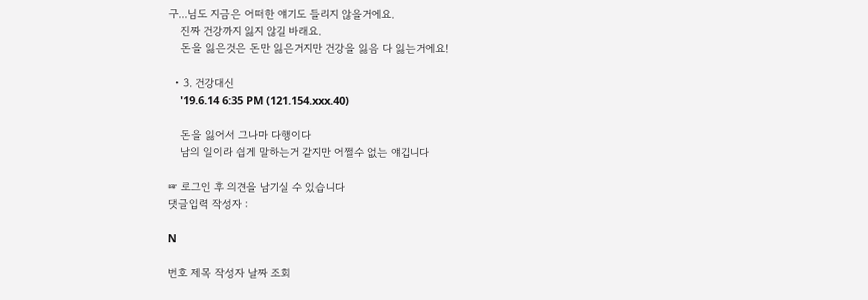구...님도 지금은 어떠한 얘기도 들리지 않을거에요.
    진짜 건강까지 잃지 않길 바래요.
    돈을 잃은것은 돈만 잃은거지만 건강을 잃음 다 잃는거에요!

  • 3. 건강대신
    '19.6.14 6:35 PM (121.154.xxx.40)

    돈을 잃어서 그나마 다행이다
    남의 일이라 싑게 말하는거 같지만 어쩔수 없는 얘깁니다

☞ 로그인 후 의견을 남기실 수 있습니다
댓글입력 작성자 :

N

번호 제목 작성자 날짜 조회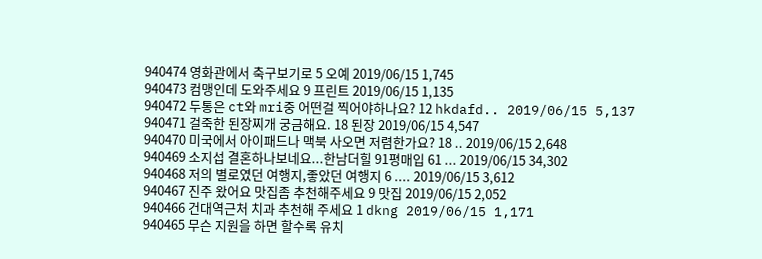940474 영화관에서 축구보기로 5 오예 2019/06/15 1,745
940473 컴맹인데 도와주세요 9 프린트 2019/06/15 1,135
940472 두통은 ct와 mri중 어떤걸 찍어야하나요? 12 hkdafd.. 2019/06/15 5,137
940471 걸죽한 된장찌개 궁금해요. 18 된장 2019/06/15 4,547
940470 미국에서 아이패드나 맥북 사오면 저렴한가요? 18 .. 2019/06/15 2,648
940469 소지섭 결혼하나보네요...한남더힐 91평매입 61 ... 2019/06/15 34,302
940468 저의 별로였던 여행지,좋았던 여행지 6 .... 2019/06/15 3,612
940467 진주 왔어요 맛집좀 추천해주세요 9 맛집 2019/06/15 2,052
940466 건대역근처 치과 추천해 주세요 1 dkng 2019/06/15 1,171
940465 무슨 지원을 하면 할수록 유치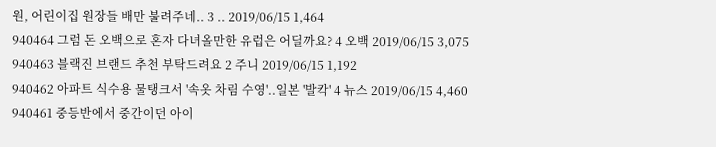원, 어린이집 원장들 배만 불려주네.. 3 .. 2019/06/15 1,464
940464 그럼 돈 오백으로 혼자 다녀올만한 유럽은 어딜까요? 4 오백 2019/06/15 3,075
940463 블랙진 브랜드 추천 부탁드려요 2 주니 2019/06/15 1,192
940462 아파트 식수용 물탱크서 '속옷 차림 수영'..일본 '발칵' 4 뉴스 2019/06/15 4,460
940461 중등반에서 중간이던 아이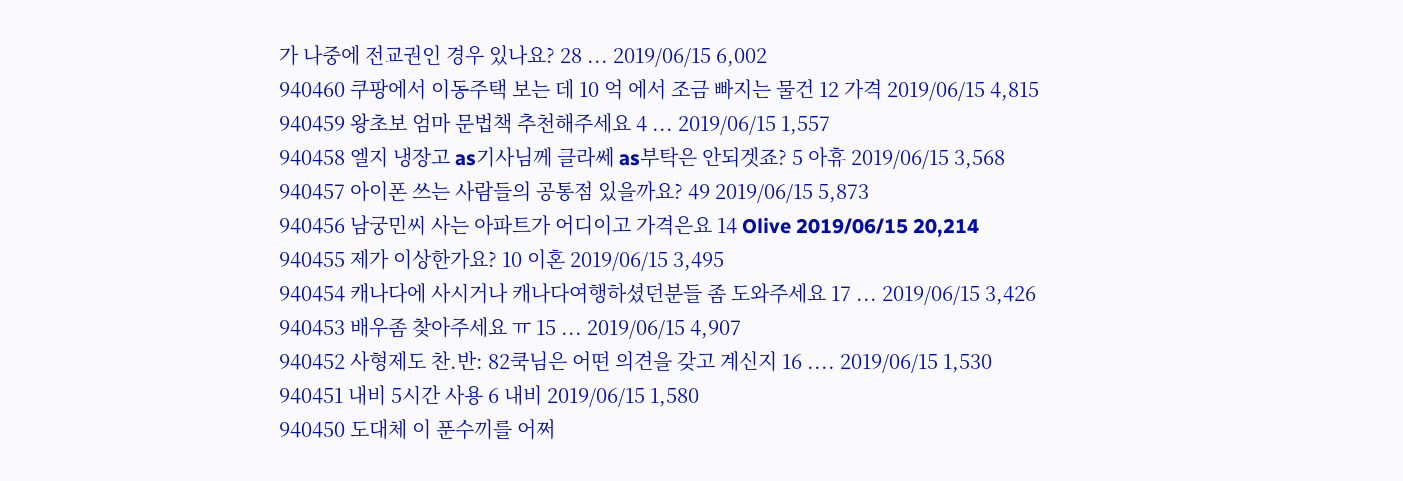가 나중에 전교권인 경우 있나요? 28 ... 2019/06/15 6,002
940460 쿠팡에서 이동주택 보는 데 10 억 에서 조금 빠지는 물건 12 가격 2019/06/15 4,815
940459 왕초보 엄마 문법책 추천해주세요 4 ... 2019/06/15 1,557
940458 엘지 냉장고 as기사님께 클라쎄 as부탁은 안되겟죠? 5 아휴 2019/06/15 3,568
940457 아이폰 쓰는 사람들의 공통점 있을까요? 49 2019/06/15 5,873
940456 남궁민씨 사는 아파트가 어디이고 가격은요 14 Olive 2019/06/15 20,214
940455 제가 이상한가요? 10 이혼 2019/06/15 3,495
940454 캐나다에 사시거나 캐나다여행하셨던분들 좀 도와주세요 17 ... 2019/06/15 3,426
940453 배우좀 찾아주세요 ㅠ 15 ... 2019/06/15 4,907
940452 사형제도 찬.반: 82쿡님은 어떤 의견을 갖고 계신지 16 .... 2019/06/15 1,530
940451 내비 5시간 사용 6 내비 2019/06/15 1,580
940450 도대체 이 푼수끼를 어쩌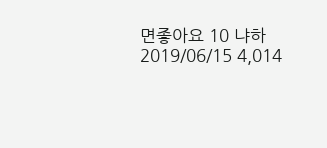면좋아요 10 냐하 2019/06/15 4,014